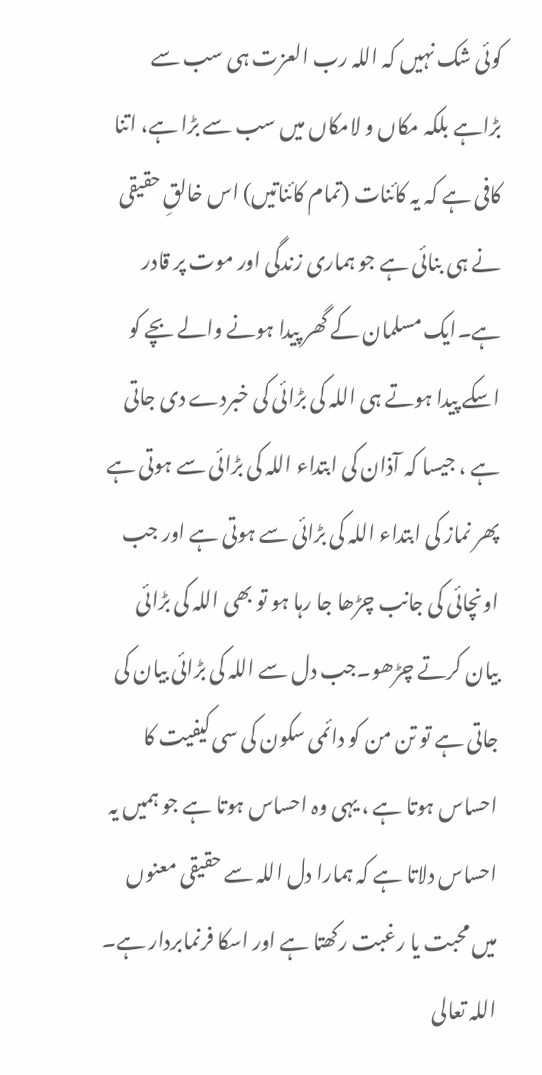کوئی شک نہیں کہ اللہ رب العزت ہی سب سے بڑاہے بلکہ مکاں و لامکاں میں سب سے بڑا ہے، اتنا کافی ہے کہ یہ کائنات (تمام کائناتیں) اس خالقِ حقیقی نے ہی بنائی ہے جو ہماری زندگی اور موت پر قادر ہے۔ایک مسلمان کے گھر پیدا ہونے والے بچے کو اسکے پیدا ہوتے ہی اللہ کی بڑائی کی خبردے دی جاتی ہے ، جیسا کہ آذان کی ابتداء اللہ کی بڑائی سے ہوتی ہے پھر نماز کی ابتداء اللہ کی بڑائی سے ہوتی ہے اور جب اونچائی کی جانب چڑھا جا رہا ہو تو بھی اللہ کی بڑائی بیان کرتے چڑھو۔جب دل سے اللہ کی بڑائی بیان کی جاتی ہے تو تن من کو دائمی سکون کی سی کیفیت کا احساس ہوتا ہے ، یہی وہ احساس ہوتا ہے جو ہمیں یہ احساس دلاتا ہے کہ ہمارا دل اللہ سے حقیقی معنوں میں محبت یا رغبت رکھتا ہے اور اسکا فرنمابردار ہے۔
اللہ تعالی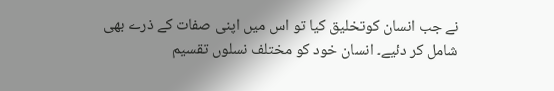نے جب انسان کوتخلیق کیا تو اس میں اپنی صفات کے ذرے بھی شامل کر دئیے۔ انسان خود کو مختلف نسلوں تقسیم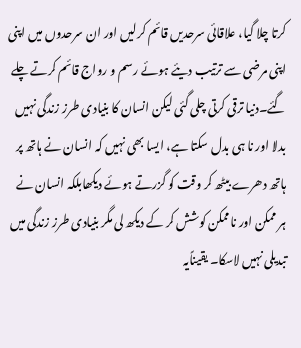کرتا چلا گیا، علاقائی سرحدیں قائم کرلیں اور ان سرحدوں میں اپنی اپنی مرضی سے ترتیب دیئے ہوئے رسم و رواج قائم کرتے چلے گئے۔دنیا ترقی کرتی چلی گئی لیکن انسان کا بنیادی طرز زندگی نہیں بدلا اور نا ہی بدل سکتا ہے، ایسا بھی نہیں کہ انسان نے ہاتھ پر ہاتھ دھرے بیٹھ کر وقت کو گزرتے ہوئے دیکھابلکہ انسان نے ہر ممکن اور ناممکن کوشش کر کے دیکھ لی مگر بنیادی طرز زندگی میں تبدیلی نہیں لاسکا۔ یقیناًیہ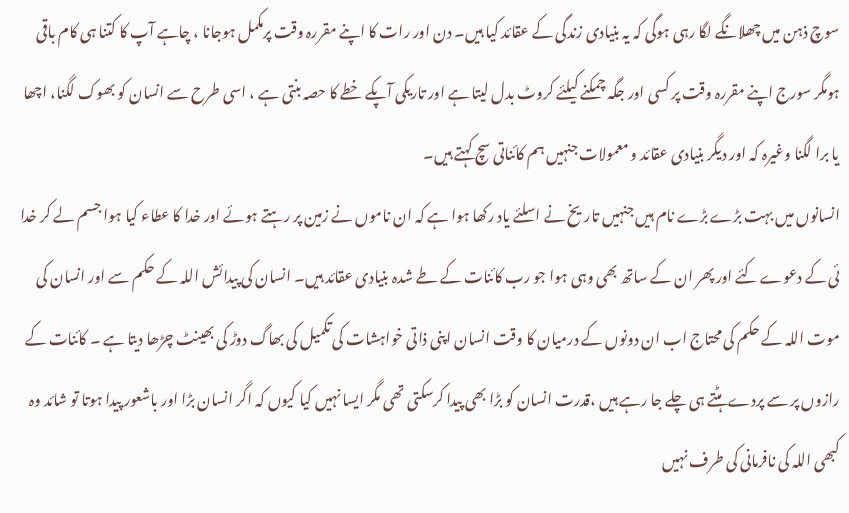سوچ ذہن میں چھلانگے لگا رہی ہوگی کہ یہ بنیادی زندگی کے عقائد کیا ہیں۔ دن اور رات کا اپنے مقررہ وقت پرمکمل ہوجانا ، چاہے آپ کا کتنا ہی کام باقی ہومگر سورج اپنے مقررہ وقت پر کسی اور جگہ چمکنے کیلئے کروٹ بدل لیتا ہے اور تاریکی آپکے خطے کا حصہ بنتی ہے ، اسی طرح سے انسان کو بھوک لگنا، اچھا یا برا لگنا وغیرہ کہ اور دیگر بنیادی عقائد و معمولات جنہیں ہم کائناتی سچ کہتے ہیں۔
انسانوں میں بہت بڑے بڑے نام ہیں جنہیں تاریخ نے اسلئے یاد رکھا ہوا ہے کہ ان ناموں نے زمین پر رہتے ہوئے اور خدا کا عطاء کیا ہوا جسم لے کر خدا ئی کے دعوے کئے اور پھر ان کے ساتھ بھی وہی ہوا جو رب کائنات کے طے شدہ بنیادی عقائد ہیں۔ انسان کی پیدائش اللہ کے حکم سے اور انسان کی موت اللہ کے حکم کی محتاج اب ان دونوں کے درمیان کا وقت انسان اپنی ذاتی خواہشات کی تکمیل کی بھاگ دوڑ کی بھینٹ چڑھا دیتا ہے ۔ کائنات کے رازوں پر سے پردے ہٹتے ہی چلے جا رہے ہیں ،قدرت انسان کو بڑا بھی پیدا کرسکتی تھی مگر ایسا نہیں کیا کیوں کہ اگر انسان بڑا اور باشعور پیدا ہوتا تو شائد وہ کبھی اللہ کی نافرمانی کی طرف نہیں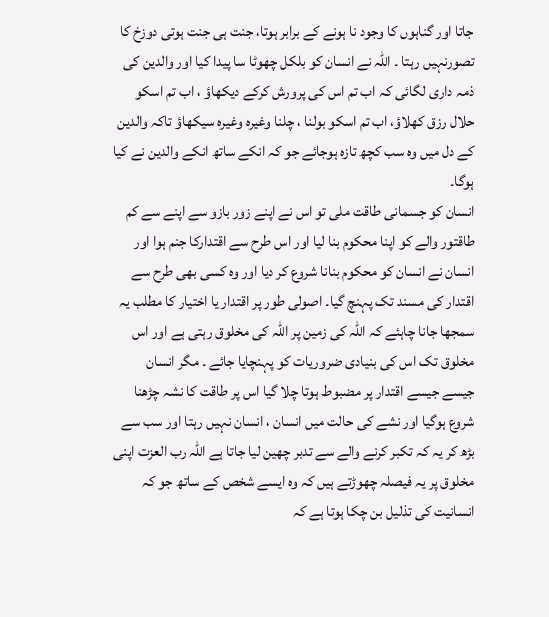جاتا اور گناہوں کا وجود نا ہونے کے برابر ہوتا، جنت ہی جنت ہوتی دوزخ کا تصورنہیں رہتا ۔ اللہ نے انسان کو بلکل چھوٹا سا پیدا کیا اور والدین کی ذمہ داری لگائی کہ اب تم اس کی پرورش کرکے دیکھاؤ ، اب تم اسکو حلال رزق کھلاؤ، اب تم اسکو بولنا ، چلنا وغیرہ وغیرہ سیکھاؤ تاکہ والدین کے دل میں وہ سب کچھ تازہ ہوجائے جو کہ انکے ساتھ انکے والدین نے کیا ہوگا۔
انسان کو جسمانی طاقت ملی تو اس نے اپنے زور بازو سے اپنے سے کم طاقتور والے کو اپنا محکوم بنا لیا اور اس طرح سے اقتدارکا جنم ہوا اور انسان نے انسان کو محکوم بنانا شروع کر دیا اور وہ کسی بھی طرح سے اقتدار کی مسند تک پہنچ گیا۔ اصولی طور پر اقتدار یا اختیار کا مطلب یہ سمجھا جانا چاہئے کہ اللہ کی زمین پر اللہ کی مخلوق رہتی ہے اور اس مخلوق تک اس کی بنیادی ضروریات کو پہنچایا جائے ۔ مگر انسان جیسے جیسے اقتدار پر مضبوط ہوتا چلا گیا اس پر طاقت کا نشہ چڑھنا شروع ہوگیا اور نشے کی حالت میں انسان ، انسان نہیں رہتا اور سب سے بڑھ کر یہ کہ تکبر کرنے والے سے تدبر چھین لیا جاتا ہے اللہ رب العزت اپنی مخلوق پر یہ فیصلہ چھوڑتے ہیں کہ وہ ایسے شخص کے ساتھ جو کہ انسانیت کی تذلیل بن چکا ہوتا ہے کہ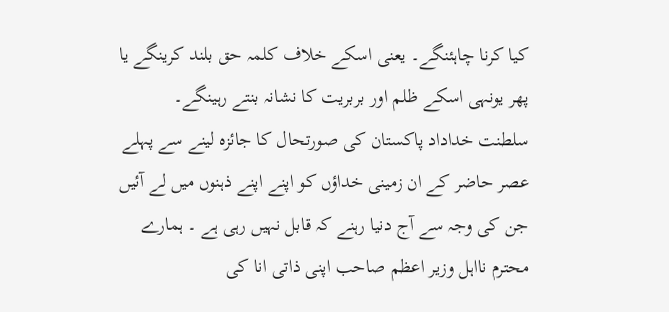کیا کرنا چاہئنگے۔ یعنی اسکے خلاف کلمہ حق بلند کرینگے یا پھر یونہی اسکے ظلم اور بربریت کا نشانہ بنتے رہینگے۔
سلطنت خداداد پاکستان کی صورتحال کا جائزہ لینے سے پہلے عصر حاضر کے ان زمینی خداؤں کو اپنے اپنے ذہنوں میں لے آئیں جن کی وجہ سے آج دنیا رہنے کہ قابل نہیں رہی ہے ۔ ہمارے محترم نااہل وزیر اعظم صاحب اپنی ذاتی انا کی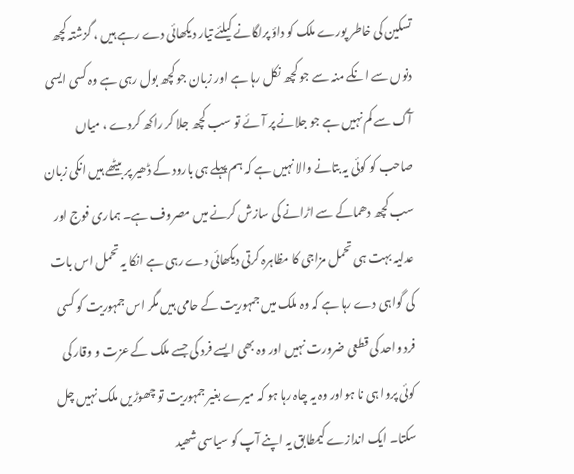تسکین کی خاطر پورے ملک کو داؤ پرلگانے کیلئے تیار دیکھائی دے رہے ہیں ، گزشتہ کچھ دنوں سے انکے منہ سے جو کچھ نکل رہا ہے اور زبان جو کچھ بول رہی ہے وہ کسی ایسی آگ سے کم نہیں ہے جو جلانے پر آئے تو سب کچھ جلا کر راکھ کردے ، میاں صاحب کو کوئی یہ بتانے والا نہیں ہے کہ ہم پہلے ہی بارود کے ڈھیر پر بیٹھے ہیں انکی زبان سب کچھ دھماکے سے اڑانے کی سازش کرنے میں مصروف ہے۔ ہماری فوج اور عدلیہ بہت ہی تحمل مزاجی کا مظاہرہ کرتی دیکھائی دے رہی ہے انکا یہ تحمل اس بات کی گواہی دے رہا ہے کہ وہ ملک میں جمہوریت کے حامی ہیں مگر اس جمہوریت کو کسی فرد واحد کی قطعی ضرورت نہیں اور وہ بھی ایسے فرد کی جسے ملک کے عزت و وقار کی کوئی پروا ہی نا ہواور وہ یہ چاہ رہا ہو کہ میرے بغیر جمہوریت تو چھوڑیں ملک نہیں چل سکتا۔ ایک اندازے کیمطابق یہ اپنے آپ کو سیاسی شھید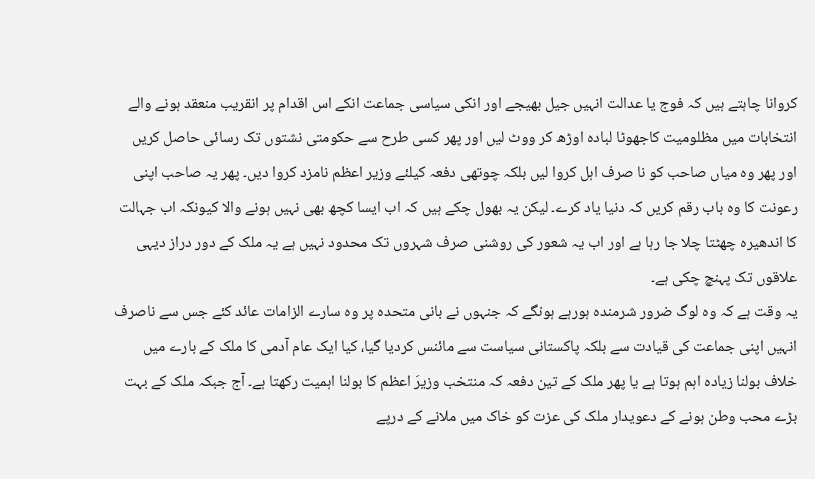کروانا چاہتے ہیں کہ فوج یا عدالت انہیں جیل بھیجے اور انکی سیاسی جماعت انکے اس اقدام پر انقریب منعقد ہونے والے انتخابات میں مظلومیت کاجھوٹا لبادہ اوڑھ کر ووٹ لیں اور پھر کسی طرح سے حکومتی نشتوں تک رسائی حاصل کریں اور پھر وہ میاں صاحب کو نا صرف اہل کروا لیں بلکہ چوتھی دفعہ کیلئے وزیر اعظم نامزد کروا دیں۔ پھر یہ صاحب اپنی رعونت کا وہ باب رقم کریں کہ دنیا یاد کرے۔ لیکن یہ بھول چکے ہیں کہ اب ایسا کچھ بھی نہیں ہونے والا کیونکہ اب جہالت کا اندھیرہ چھٹتا چلا جا رہا ہے اور اب یہ شعور کی روشنی صرف شہروں تک محدود نہیں ہے یہ ملک کے دور دراز دیہی علاقوں تک پہنچ چکی ہے۔
یہ وقت ہے کہ وہ لوگ ضرور شرمندہ ہورہے ہونگے کہ جنہوں نے بانی متحدہ پر وہ سارے الزامات عائد کئے جس سے ناصرف انہیں اپنی جماعت کی قیادت سے بلکہ پاکستانی سیاست سے مائنس کردیا گیا، کیا ایک عام آدمی کا ملک کے بارے میں خلاف بولنا زیادہ اہم ہوتا ہے یا پھر ملک کے تین دفعہ کہ منتخب وزیرَ اعظم کا بولنا اہمیت رکھتا ہے۔ آج جبکہ ملک کے بہت بڑے محب وطن ہونے کے دعویدار ملک کی عزت کو خاک میں ملانے کے درپے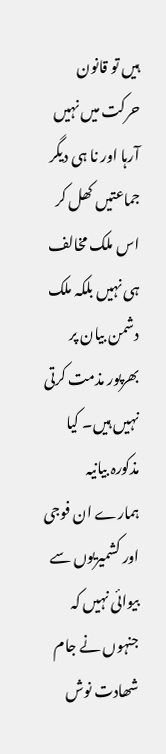ہیں تو قانون حرکت میں نہیں آرہا اور نا ہی دیگر جماعتیں کھل کر اس ملک مخالف ہی نہیں بلکہ ملک دشمن بیان پر بھرپور مذمت کرتی نہیں ہیں۔ کیا مذکورہ بیانیہ ہمارے ان فوجی اور کشمیریوں سے بیوائی نہیں کہ جنہوں نے جام شھادت نوش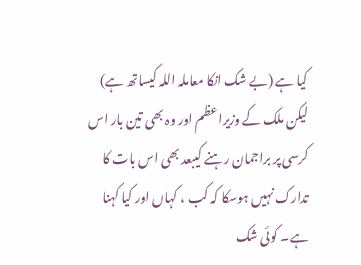کیا ہے (بے شک انکا معاملہ اللہ کیساتھ ہے) لیکن ملک کے وزیراعظم اور وہ بھی تین بار اس کرسی پر براجمان رہنے کیبعد بھی اس بات کا تدارک نہیں ہوسکا کہ کب ، کہاں اور کیا کہنا ہے۔ کوئی شک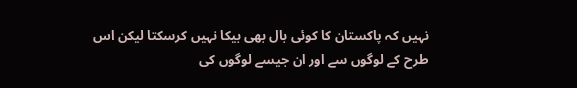نہیں کہ پاکستان کا کوئی بال بھی بیکا نہیں کرسکتا لیکن اس طرح کے لوگوں سے اور ان جیسے لوگوں کی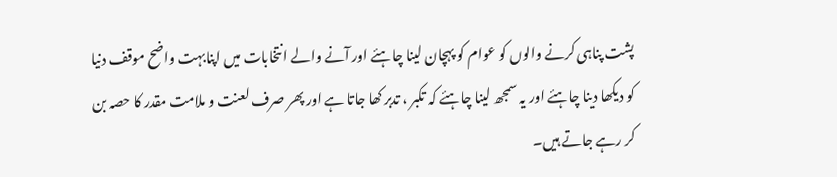پشت پناہی کرنے والوں کو عوام کو پہچان لینا چاہئے اور آنے والے انتخابات میں اپنابہت واضح موقف دنیا کو دیکھا دینا چاہئے اور یہ سمجھ لینا چاہئے کہ تکبر ، تدبر کھا جاتا ہے اور پھر صرف لعنت و ملامت مقدر کا حصہ بن کر رہے جاتے ہیں۔